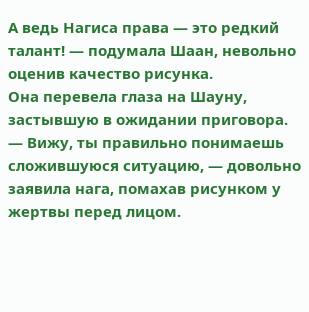А ведь Нагиса права — это редкий талант! — подумала Шаан, невольно оценив качество рисунка.
Она перевела глаза на Шауну, застывшую в ожидании приговора.
— Вижу, ты правильно понимаешь сложившуюся ситуацию, — довольно заявила нага, помахав рисунком у жертвы перед лицом.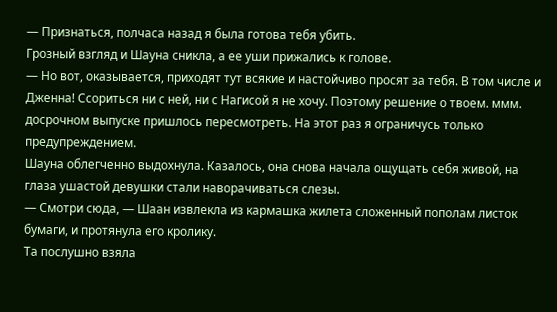— Признаться, полчаса назад я была готова тебя убить.
Грозный взгляд и Шауна сникла, а ее уши прижались к голове.
— Но вот, оказывается, приходят тут всякие и настойчиво просят за тебя. В том числе и Дженна! Ссориться ни с ней, ни с Нагисой я не хочу. Поэтому решение о твоем. ммм. досрочном выпуске пришлось пересмотреть. На этот раз я ограничусь только предупреждением.
Шауна облегченно выдохнула. Казалось, она снова начала ощущать себя живой, на глаза ушастой девушки стали наворачиваться слезы.
— Смотри сюда, — Шаан извлекла из кармашка жилета сложенный пополам листок бумаги, и протянула его кролику.
Та послушно взяла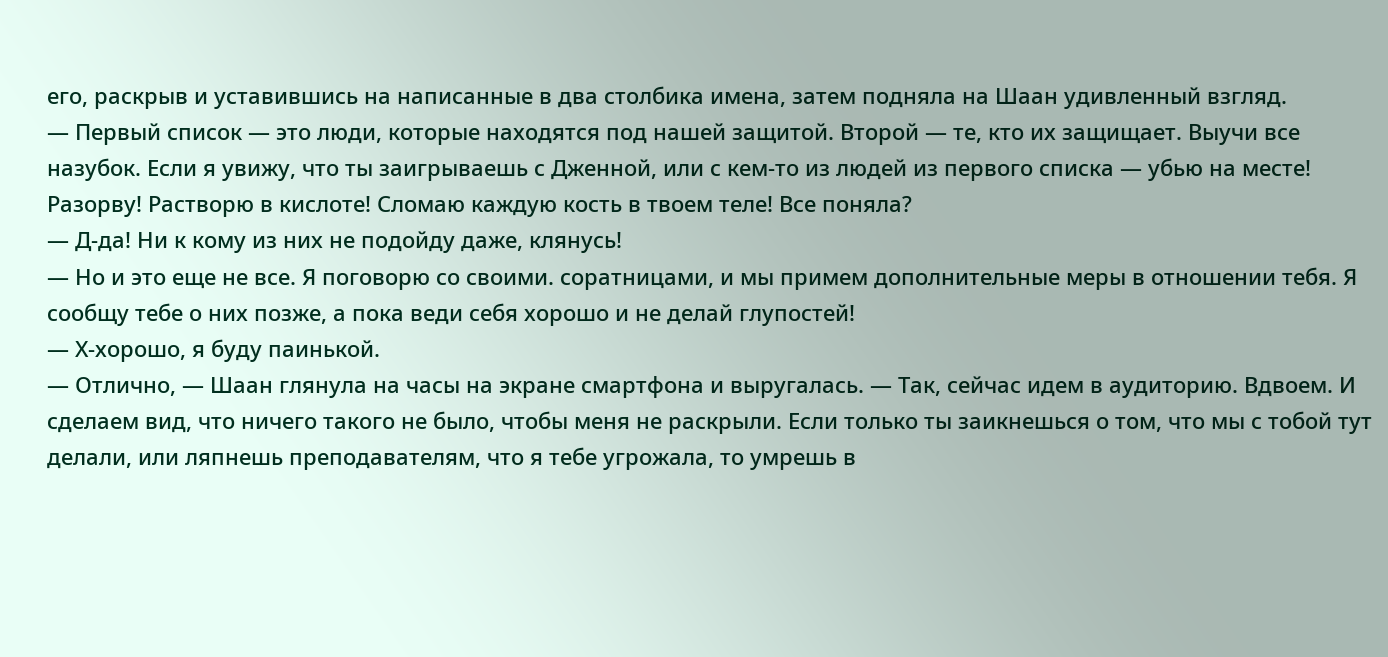его, раскрыв и уставившись на написанные в два столбика имена, затем подняла на Шаан удивленный взгляд.
— Первый список — это люди, которые находятся под нашей защитой. Второй — те, кто их защищает. Выучи все назубок. Если я увижу, что ты заигрываешь с Дженной, или с кем-то из людей из первого списка — убью на месте! Разорву! Растворю в кислоте! Сломаю каждую кость в твоем теле! Все поняла?
— Д-да! Ни к кому из них не подойду даже, клянусь!
— Но и это еще не все. Я поговорю со своими. соратницами, и мы примем дополнительные меры в отношении тебя. Я сообщу тебе о них позже, а пока веди себя хорошо и не делай глупостей!
— Х-хорошо, я буду паинькой.
— Отлично, — Шаан глянула на часы на экране смартфона и выругалась. — Так, сейчас идем в аудиторию. Вдвоем. И сделаем вид, что ничего такого не было, чтобы меня не раскрыли. Если только ты заикнешься о том, что мы с тобой тут делали, или ляпнешь преподавателям, что я тебе угрожала, то умрешь в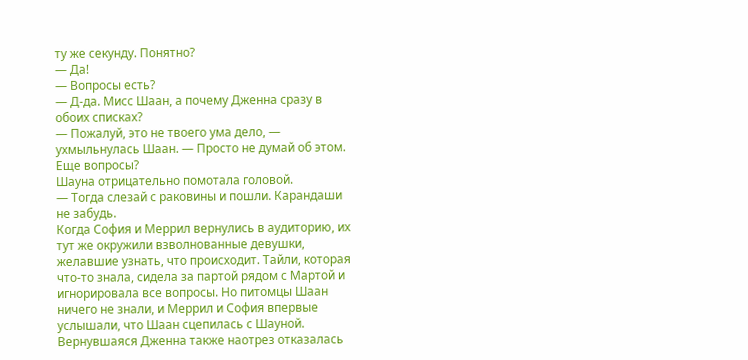ту же секунду. Понятно?
— Да!
— Вопросы есть?
— Д-да. Мисс Шаан, а почему Дженна сразу в обоих списках?
— Пожалуй, это не твоего ума дело, — ухмыльнулась Шаан. — Просто не думай об этом. Еще вопросы?
Шауна отрицательно помотала головой.
— Тогда слезай с раковины и пошли. Карандаши не забудь.
Когда София и Меррил вернулись в аудиторию, их тут же окружили взволнованные девушки, желавшие узнать, что происходит. Тайли, которая что-то знала, сидела за партой рядом с Мартой и игнорировала все вопросы. Но питомцы Шаан ничего не знали, и Меррил и София впервые услышали, что Шаан сцепилась с Шауной. Вернувшаяся Дженна также наотрез отказалась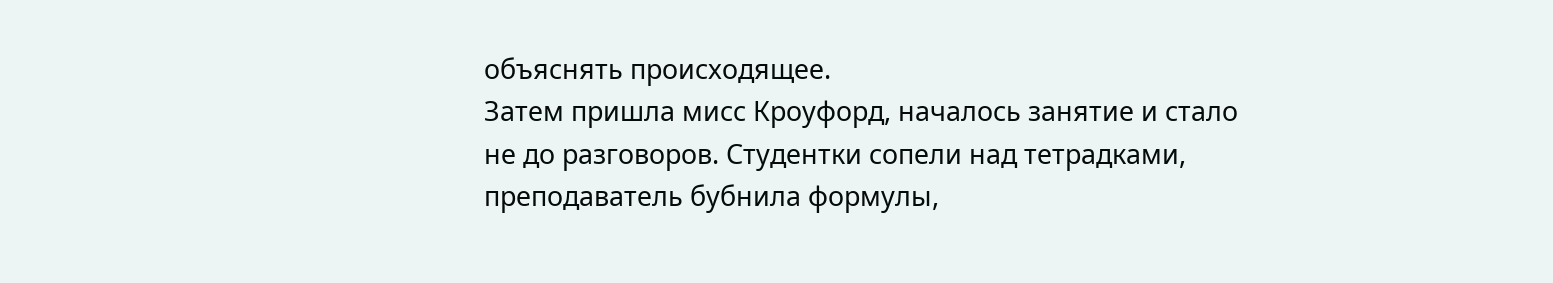объяснять происходящее.
Затем пришла мисс Кроуфорд, началось занятие и стало не до разговоров. Студентки сопели над тетрадками, преподаватель бубнила формулы,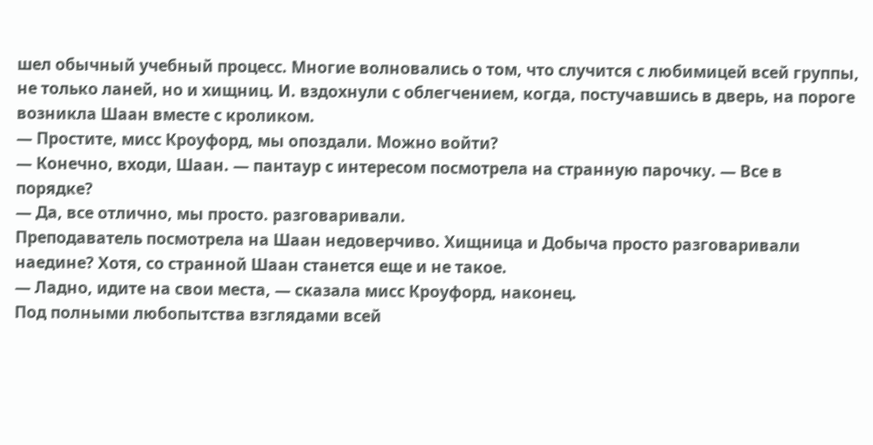шел обычный учебный процесс. Многие волновались о том, что случится с любимицей всей группы, не только ланей, но и хищниц. И. вздохнули с облегчением, когда, постучавшись в дверь, на пороге возникла Шаан вместе с кроликом.
— Простите, мисс Кроуфорд, мы опоздали. Можно войти?
— Конечно, входи, Шаан. — пантаур с интересом посмотрела на странную парочку. — Все в порядке?
— Да, все отлично, мы просто. разговаривали.
Преподаватель посмотрела на Шаан недоверчиво. Хищница и Добыча просто разговаривали наедине? Хотя, со странной Шаан станется еще и не такое.
— Ладно, идите на свои места, — сказала мисс Кроуфорд, наконец.
Под полными любопытства взглядами всей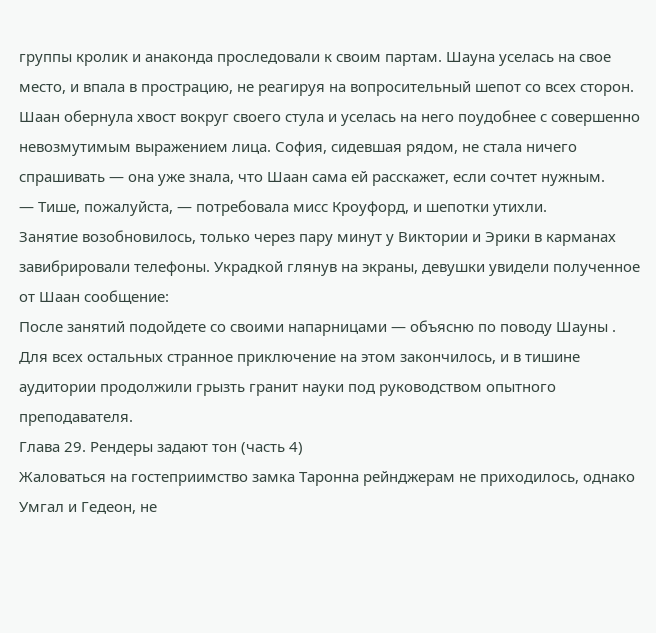группы кролик и анаконда проследовали к своим партам. Шауна уселась на свое место, и впала в прострацию, не реагируя на вопросительный шепот со всех сторон. Шаан обернула хвост вокруг своего стула и уселась на него поудобнее с совершенно невозмутимым выражением лица. София, сидевшая рядом, не стала ничего спрашивать — она уже знала, что Шаан сама ей расскажет, если сочтет нужным.
— Тише, пожалуйста, — потребовала мисс Кроуфорд, и шепотки утихли.
Занятие возобновилось, только через пару минут у Виктории и Эрики в карманах завибрировали телефоны. Украдкой глянув на экраны, девушки увидели полученное от Шаан сообщение:
После занятий подойдете со своими напарницами — объясню по поводу Шауны .
Для всех остальных странное приключение на этом закончилось, и в тишине аудитории продолжили грызть гранит науки под руководством опытного преподавателя.
Глава 29. Рендеры задают тон (часть 4)
Жаловаться на гостеприимство замка Таронна рейнджерам не приходилось, однако Умгал и Гедеон, не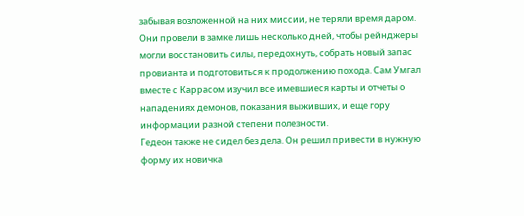забывая возложенной на них миссии, не теряли время даром. Они провели в замке лишь несколько дней, чтобы рейнджеры могли восстановить силы, передохнуть, собрать новый запас провианта и подготовиться к продолжению похода. Сам Умгал вместе с Каррасом изучил все имевшиеся карты и отчеты о нападениях демонов, показания выживших, и еще гору информации разной степени полезности.
Гедеон также не сидел без дела. Он решил привести в нужную форму их новичка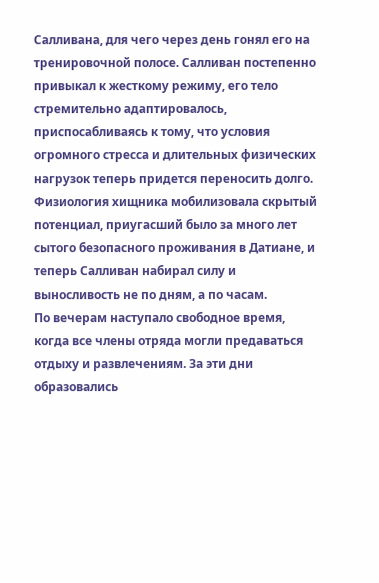Салливана, для чего через день гонял его на тренировочной полосе. Салливан постепенно привыкал к жесткому режиму, его тело стремительно адаптировалось, приспосабливаясь к тому, что условия огромного стресса и длительных физических нагрузок теперь придется переносить долго. Физиология хищника мобилизовала скрытый потенциал, приугасший было за много лет сытого безопасного проживания в Датиане, и теперь Салливан набирал силу и выносливость не по дням, а по часам.
По вечерам наступало свободное время, когда все члены отряда могли предаваться отдыху и развлечениям. За эти дни образовались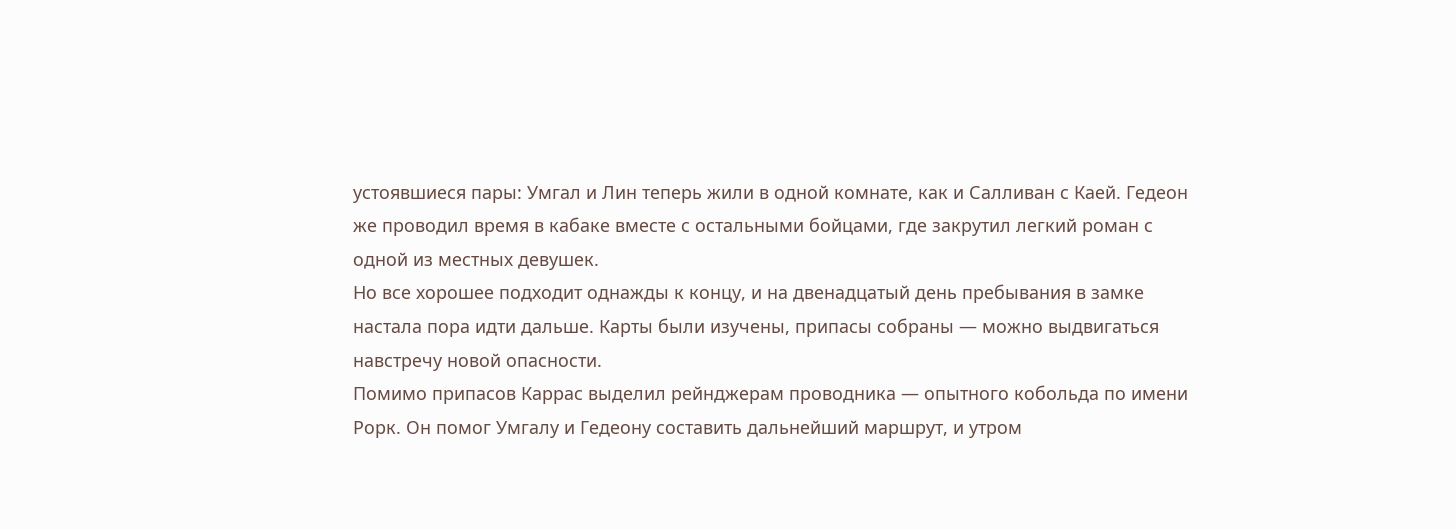устоявшиеся пары: Умгал и Лин теперь жили в одной комнате, как и Салливан с Каей. Гедеон же проводил время в кабаке вместе с остальными бойцами, где закрутил легкий роман с одной из местных девушек.
Но все хорошее подходит однажды к концу, и на двенадцатый день пребывания в замке настала пора идти дальше. Карты были изучены, припасы собраны — можно выдвигаться навстречу новой опасности.
Помимо припасов Каррас выделил рейнджерам проводника — опытного кобольда по имени Рорк. Он помог Умгалу и Гедеону составить дальнейший маршрут, и утром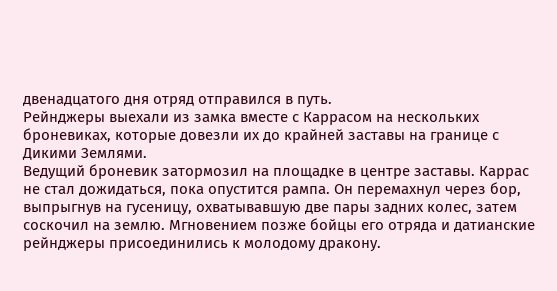двенадцатого дня отряд отправился в путь.
Рейнджеры выехали из замка вместе с Каррасом на нескольких броневиках, которые довезли их до крайней заставы на границе с Дикими Землями.
Ведущий броневик затормозил на площадке в центре заставы. Каррас не стал дожидаться, пока опустится рампа. Он перемахнул через бор, выпрыгнув на гусеницу, охватывавшую две пары задних колес, затем соскочил на землю. Мгновением позже бойцы его отряда и датианские рейнджеры присоединились к молодому дракону.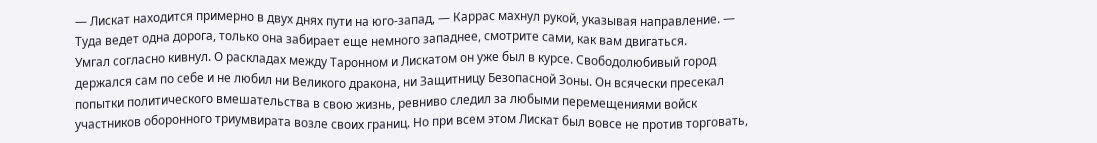— Лискат находится примерно в двух днях пути на юго-запад, — Каррас махнул рукой, указывая направление. — Туда ведет одна дорога, только она забирает еще немного западнее, смотрите сами, как вам двигаться.
Умгал согласно кивнул. О раскладах между Таронном и Лискатом он уже был в курсе. Свободолюбивый город держался сам по себе и не любил ни Великого дракона, ни Защитницу Безопасной Зоны. Он всячески пресекал попытки политического вмешательства в свою жизнь, ревниво следил за любыми перемещениями войск участников оборонного триумвирата возле своих границ. Но при всем этом Лискат был вовсе не против торговать,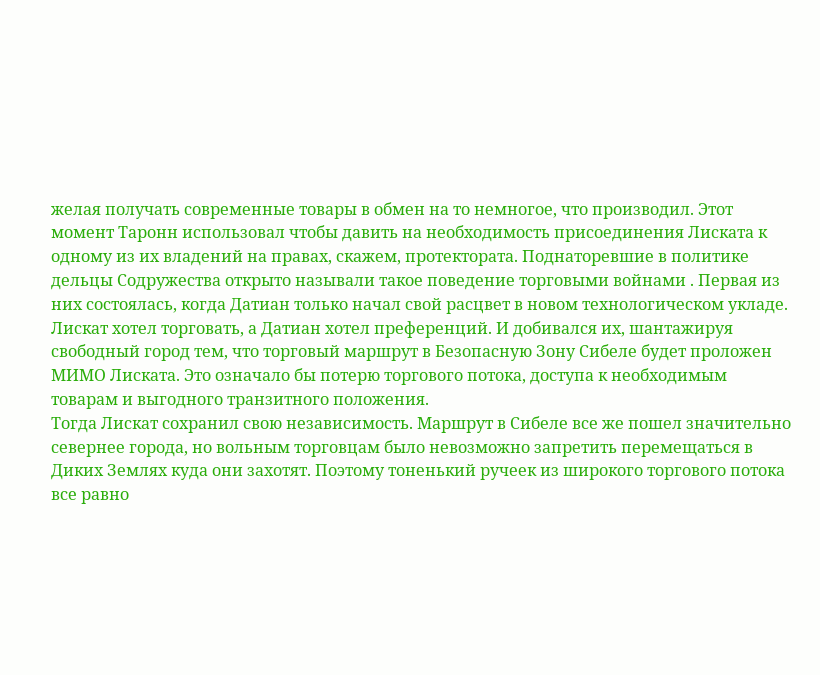желая получать современные товары в обмен на то немногое, что производил. Этот момент Таронн использовал чтобы давить на необходимость присоединения Лиската к одному из их владений на правах, скажем, протектората. Поднаторевшие в политике дельцы Содружества открыто называли такое поведение торговыми войнами . Первая из них состоялась, когда Датиан только начал свой расцвет в новом технологическом укладе. Лискат хотел торговать, а Датиан хотел преференций. И добивался их, шантажируя свободный город тем, что торговый маршрут в Безопасную Зону Сибеле будет проложен МИМО Лиската. Это означало бы потерю торгового потока, доступа к необходимым товарам и выгодного транзитного положения.
Тогда Лискат сохранил свою независимость. Маршрут в Сибеле все же пошел значительно севернее города, но вольным торговцам было невозможно запретить перемещаться в Диких Землях куда они захотят. Поэтому тоненький ручеек из широкого торгового потока все равно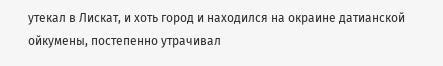утекал в Лискат, и хоть город и находился на окраине датианской ойкумены, постепенно утрачивал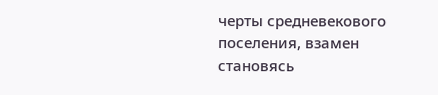черты средневекового поселения, взамен становясь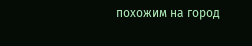похожим на город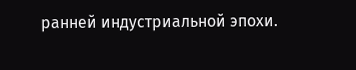ранней индустриальной эпохи.